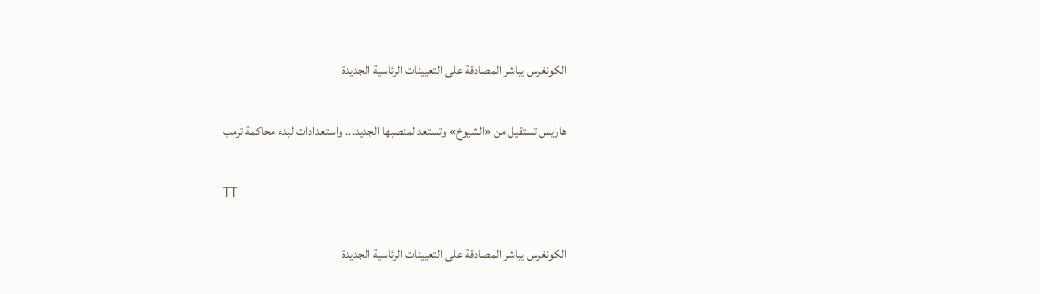الكونغرس يباشر المصادقة على التعيينات الرئاسية الجديدة

هاريس تستقيل من «الشيوخ» وتستعد لمنصبها الجديد... واستعدادات لبدء محاكمة ترمب

TT

الكونغرس يباشر المصادقة على التعيينات الرئاسية الجديدة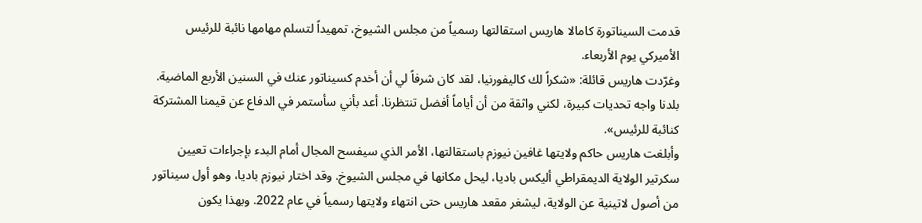قدمت السيناتورة كامالا هاريس استقالتها رسمياً من مجلس الشيوخ، تمهيداً لتسلم مهامها نائبة للرئيس الأميركي يوم الأربعاء.
وغرّدت هاريس قائلة: «شكراً لك كاليفورنيا، لقد كان شرفاً لي أن أخدم كسيناتور عنك في السنين الأربع الماضية. بلدنا واجه تحديات كبيرة، لكني واثقة من أن أياماً أفضل تنتظرنا. أعد بأني سأستمر في الدفاع عن قيمنا المشتركة كنائبة للرئيس».
وأبلغت هاريس حاكم ولايتها غافين نيوزم باستقالتها، الأمر الذي سيفسح المجال أمام البدء بإجراءات تعيين سكرتير الولاية الديمقراطي أليكس باديا، ليحل مكانها في مجلس الشيوخ. وقد اختار نيوزم باديا، وهو أول سيناتور من أصول لاتينية عن الولاية، ليشغر مقعد هاريس حتى انتهاء ولايتها رسمياً في عام 2022. وبهذا يكون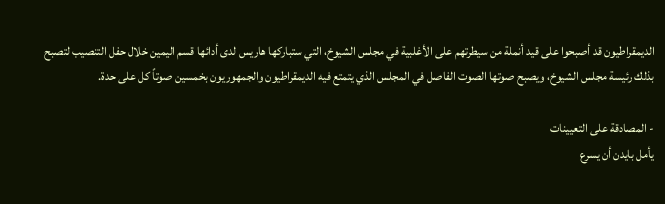الديمقراطيون قد أصبحوا على قيد أنملة من سيطرتهم على الأغلبية في مجلس الشيوخ، التي ستباركها هاريس لدى أدائها قسم اليمين خلال حفل التنصيب لتصبح بذلك رئيسة مجلس الشيوخ، ويصبح صوتها الصوت الفاصل في المجلس الذي يتمتع فيه الديمقراطيون والجمهوريون بخمسين صوتاً كل على حدة.

- المصادقة على التعيينات
يأمل بايدن أن يسرع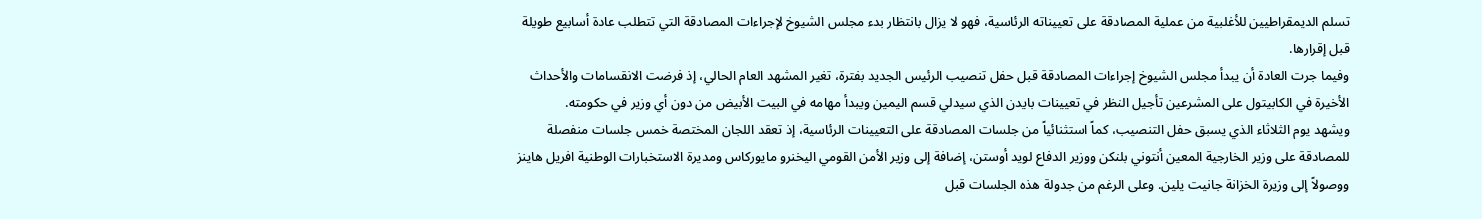تسلم الديمقراطيين للأغلبية من عملية المصادقة على تعييناته الرئاسية، فهو لا يزال بانتظار بدء مجلس الشيوخ لإجراءات المصادقة التي تتطلب عادة أسابيع طويلة قبل إقرارها.
وفيما جرت العادة أن يبدأ مجلس الشيوخ إجراءات المصادقة قبل حفل تنصيب الرئيس الجديد بفترة، تغير المشهد العام الحالي، إذ فرضت الانقسامات والأحداث الأخيرة في الكابيتول على المشرعين تأجيل النظر في تعيينات بايدن الذي سيدلي قسم اليمين ويبدأ مهامه في البيت الأبيض من دون أي وزير في حكومته.
ويشهد يوم الثلاثاء الذي يسبق حفل التنصيب، كماً استثنائياً من جلسات المصادقة على التعيينات الرئاسية، إذ تعقد اللجان المختصة خمس جلسات منفصلة للمصادقة على وزير الخارجية المعين أنتوني بلنكن ووزير الدفاع لويد أوستن، إضافة إلى وزير الأمن القومي اليخنرو مايوركاس ومديرة الاستخبارات الوطنية افريل هاينز ووصولاً إلى وزيرة الخزانة جانيت يلين. وعلى الرغم من جدولة هذه الجلسات قبل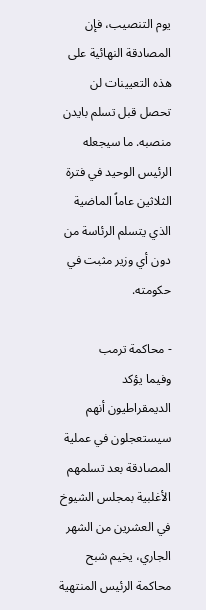يوم التنصيب، فإن المصادقة النهائية على هذه التعيينات لن تحصل قبل تسلم بايدن منصبه. ما سيجعله الرئيس الوحيد في فترة الثلاثين عاماً الماضية الذي يتسلم الرئاسة من دون أي وزير مثبت في حكومته.

- محاكمة ترمب
وفيما يؤكد الديمقراطيون أنهم سيستعجلون في عملية المصادقة بعد تسلمهم الأغلبية بمجلس الشيوخ في العشرين من الشهر الجاري، يخيم شبح محاكمة الرئيس المنتهية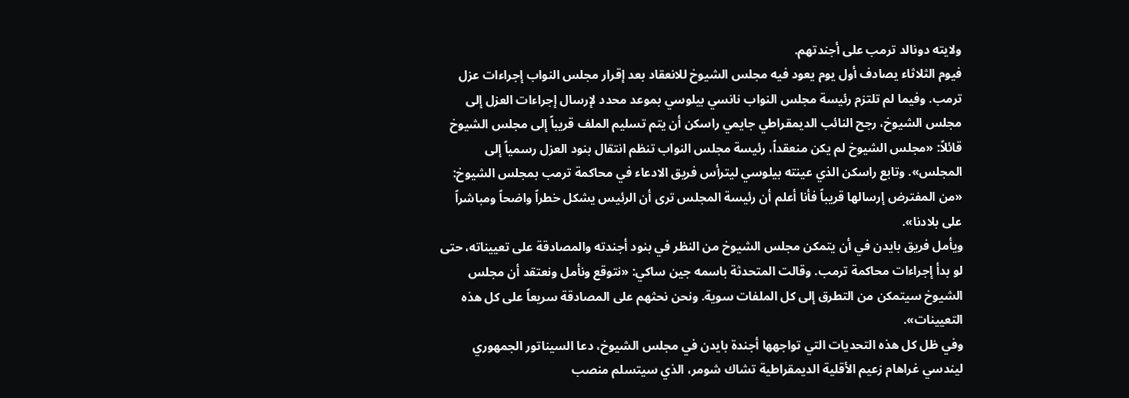ولايته دونالد ترمب على أجندتهم.
فيوم الثلاثاء يصادف أول يوم يعود فيه مجلس الشيوخ للانعقاد بعد إقرار مجلس النواب إجراءات عزل ترمب. وفيما لم تلتزم رئيسة مجلس النواب نانسي بيلوسي بموعد محدد لإرسال إجراءات العزل إلى مجلس الشيوخ، رجح النائب الديمقراطي جايمي راسكن أن يتم تسليم الملف قريباً إلى مجلس الشيوخ قائلاً: «مجلس الشيوخ لم يكن منعقداً، رئيسة مجلس النواب تنظم انتقال بنود العزل رسمياً إلى المجلس». وتابع راسكن الذي عينته بيلوسي ليترأس فريق الادعاء في محاكمة ترمب بمجلس الشيوخ: «من المفترض إرسالها قريباً فأنا أعلم أن رئيسة المجلس ترى أن الرئيس يشكل خطراً واضحاً ومباشراً على بلادنا».
ويأمل فريق بايدن في أن يتمكن مجلس الشيوخ من النظر في بنود أجندته والمصادقة على تعييناته، حتى لو بدأ إجراءات محاكمة ترمب. وقالت المتحدثة باسمه جين ساكي: «نتوقع ونأمل ونعتقد أن مجلس الشيوخ سيتمكن من التطرق إلى كل الملفات سوية. ونحن نحثهم على المصادقة سريعاً على كل هذه التعيينات».
وفي ظل كل هذه التحديات التي تواجهها أجندة بايدن في مجلس الشيوخ، دعا السيناتور الجمهوري ليندسي غراهام زعيم الأقلية الديمقراطية تشاك شومر، الذي سيتسلم منصب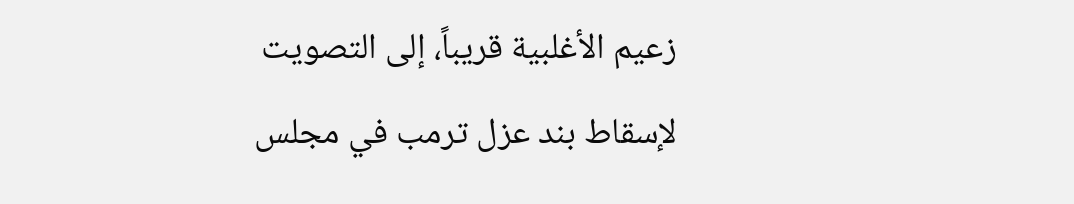زعيم الأغلبية قريباً، إلى التصويت لإسقاط بند عزل ترمب في مجلس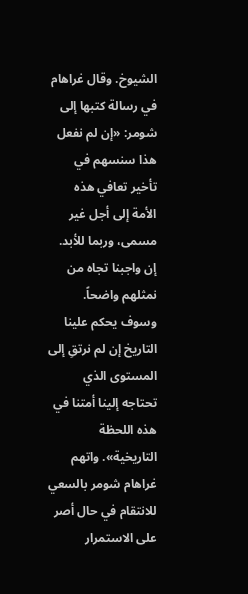الشيوخ. وقال غراهام في رسالة كتبها إلى شومر: «إن لم نفعل هذا سنسهم في تأخير تعافي هذه الأمة إلى أجل غير مسمى، وربما للأبد. إن واجبنا تجاه من نمثلهم واضحاً. وسوف يحكم علينا التاريخ إن لم نرتقِ إلى المستوى الذي تحتاجه إلينا أمتنا في هذه اللحظة التاريخية». واتهم غراهام شومر بالسعي للانتقام في حال أصر على الاستمرار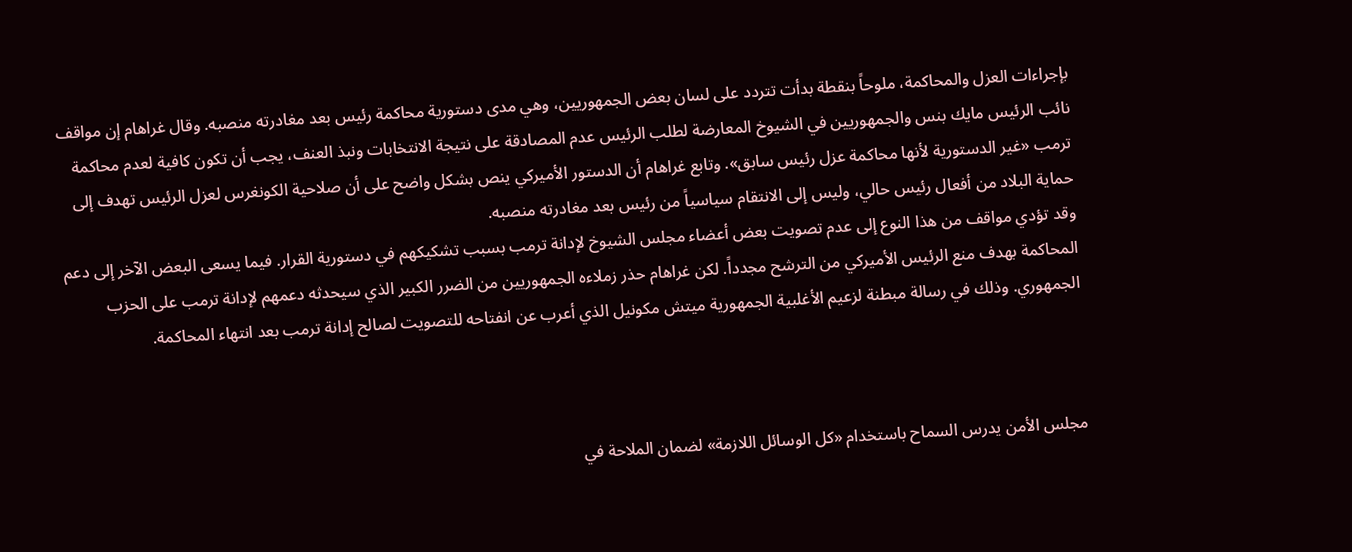بإجراءات العزل والمحاكمة، ملوحاً بنقطة بدأت تتردد على لسان بعض الجمهوريين، وهي مدى دستورية محاكمة رئيس بعد مغادرته منصبه. وقال غراهام إن مواقف نائب الرئيس مايك بنس والجمهوريين في الشيوخ المعارضة لطلب الرئيس عدم المصادقة على نتيجة الانتخابات ونبذ العنف، يجب أن تكون كافية لعدم محاكمة ترمب «غير الدستورية لأنها محاكمة عزل رئيس سابق». وتابع غراهام أن الدستور الأميركي ينص بشكل واضح على أن صلاحية الكونغرس لعزل الرئيس تهدف إلى حماية البلاد من أفعال رئيس حالي، وليس إلى الانتقام سياسياً من رئيس بعد مغادرته منصبه.
وقد تؤدي مواقف من هذا النوع إلى عدم تصويت بعض أعضاء مجلس الشيوخ لإدانة ترمب بسبب تشكيكهم في دستورية القرار. فيما يسعى البعض الآخر إلى دعم المحاكمة بهدف منع الرئيس الأميركي من الترشح مجدداً. لكن غراهام حذر زملاءه الجمهوريين من الضرر الكبير الذي سيحدثه دعمهم لإدانة ترمب على الحزب الجمهوري. وذلك في رسالة مبطنة لزعيم الأغلبية الجمهورية ميتش مكونيل الذي أعرب عن انفتاحه للتصويت لصالح إدانة ترمب بعد انتهاء المحاكمة.



مجلس الأمن يدرس السماح باستخدام «كل الوسائل اللازمة» لضمان الملاحة في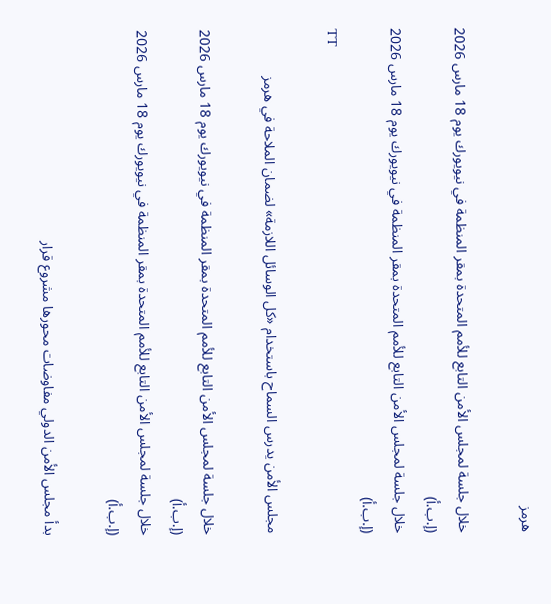هرمز

خلال جلسة لمجلس الأمن التابع للأمم المتحدة بمقر المنظمة في نيويورك يوم 18 مارس 2026 (إ.ب.أ)
خلال جلسة لمجلس الأمن التابع للأمم المتحدة بمقر المنظمة في نيويورك يوم 18 مارس 2026 (إ.ب.أ)
TT

مجلس الأمن يدرس السماح باستخدام «كل الوسائل اللازمة» لضمان الملاحة في هرمز

خلال جلسة لمجلس الأمن التابع للأمم المتحدة بمقر المنظمة في نيويورك يوم 18 مارس 2026 (إ.ب.أ)
خلال جلسة لمجلس الأمن التابع للأمم المتحدة بمقر المنظمة في نيويورك يوم 18 مارس 2026 (إ.ب.أ)

بدأ مجلس الأمن الدولي مفاوضات محورها مشروع قرار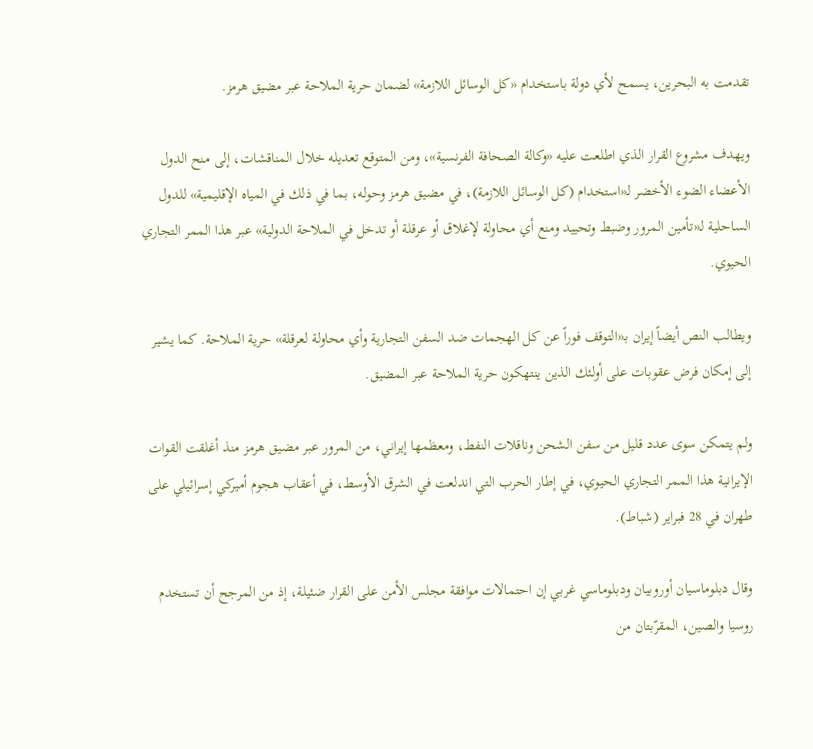تقدمت به البحرين، يسمح لأي دولة باستخدام «كل الوسائل اللازمة» لضمان حرية الملاحة عبر مضيق هرمز.

ويهدف مشروع القرار الذي اطلعت عليه «وكالة الصحافة الفرنسية»، ومن المتوقع تعديله خلال المناقشات، إلى منح الدول الأعضاء الضوء الأخضر لـ«استخدام (كل الوسائل اللازمة)، في مضيق هرمز وحوله، بما في ذلك في المياه الإقليمية» للدول الساحلية لـ«تأمين المرور وضبط وتحييد ومنع أي محاولة لإغلاق أو عرقلة أو تدخل في الملاحة الدولية» عبر هذا الممر التجاري الحيوي.

ويطالب النص أيضاً إيران بـ«التوقف فوراً عن كل الهجمات ضد السفن التجارية وأي محاولة لعرقلة» حرية الملاحة. كما يشير إلى إمكان فرض عقوبات على أولئك الذين ينتهكون حرية الملاحة عبر المضيق.

ولم يتمكن سوى عدد قليل من سفن الشحن وناقلات النفط، ومعظمها إيراني، من المرور عبر مضيق هرمز منذ أغلقت القوات الإيرانية هذا الممر التجاري الحيوي، في إطار الحرب التي اندلعت في الشرق الأوسط، في أعقاب هجوم أميركي إسرائيلي على طهران في 28 فبراير (شباط).

وقال دبلوماسيان أوروبيان ودبلوماسي غربي إن احتمالات موافقة مجلس الأمن على القرار ضئيلة، إذ من المرجح أن تستخدم روسيا ‌والصين، المقرّبتان من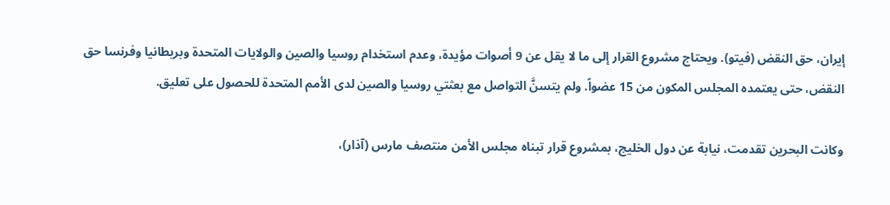إيران، حق النقض (فيتو). ويحتاج مشروع القرار إلى ما لا يقل عن 9 أصوات مؤيدة، وعدم استخدام روسيا والصين والولايات المتحدة وبريطانيا وفرنسا حق النقض، حتى يعتمده المجلس المكون من 15 عضواً. ولم يتسنَّ التواصل مع بعثتي روسيا والصين لدى الأمم المتحدة للحصول على تعليق.

وكانت البحرين تقدمت، نيابة عن دول الخليج، بمشروع قرار تبناه مجلس الأمن منتصف مارس (آذار)،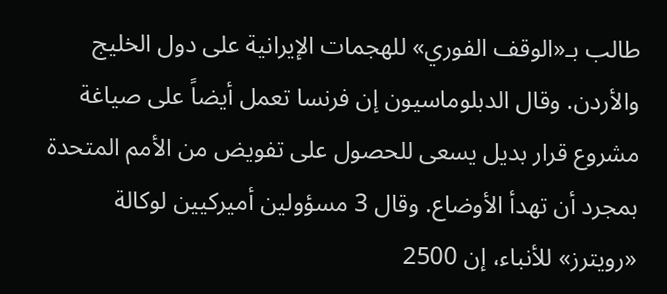طالب بـ«الوقف الفوري» للهجمات الإيرانية على دول الخليج والأردن. وقال الدبلوماسيون إن فرنسا تعمل أيضاً على صياغة مشروع قرار بديل يسعى للحصول على تفويض من الأمم المتحدة بمجرد أن تهدأ الأوضاع. وقال 3 مسؤولين أميركيين لوكالة «رويترز» للأنباء، إن 2500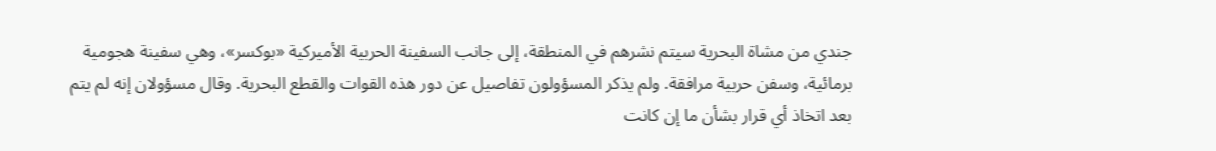جندي من مشاة البحرية سيتم نشرهم في المنطقة، إلى جانب السفينة الحربية الأميركية «بوكسر»، وهي سفينة هجومية برمائية، وسفن حربية مرافقة. ولم يذكر المسؤولون تفاصيل عن دور هذه القوات والقطع البحرية. وقال مسؤولان إنه لم يتم بعد اتخاذ أي قرار بشأن ما إن كانت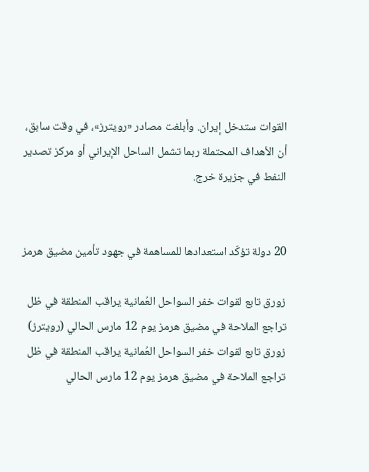القوات ستدخل إيران. وأبلغت مصادر «رويترز»، في وقت سابق، أن الأهداف المحتملة ربما تشمل الساحل الإيراني أو مركز تصدير النفط في جزيرة خرج.


20 دولة تؤكّد استعدادها للمساهمة في جهود تأمين مضيق هرمز

زورق تابع لقوات خفر السواحل العُمانية يراقب المنطقة في ظل تراجع الملاحة في مضيق هرمز يوم 12 مارس الحالي (رويترز)
زورق تابع لقوات خفر السواحل العُمانية يراقب المنطقة في ظل تراجع الملاحة في مضيق هرمز يوم 12 مارس الحالي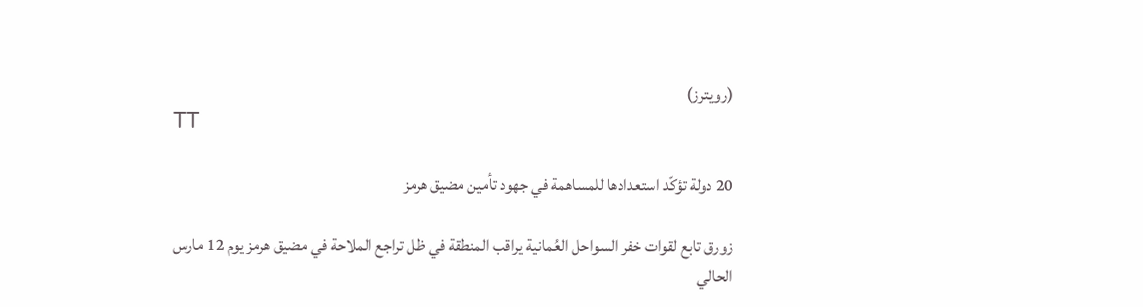(رويترز)
TT

20 دولة تؤكّد استعدادها للمساهمة في جهود تأمين مضيق هرمز

زورق تابع لقوات خفر السواحل العُمانية يراقب المنطقة في ظل تراجع الملاحة في مضيق هرمز يوم 12 مارس الحالي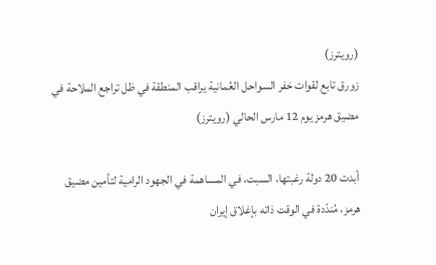(رويترز)
زورق تابع لقوات خفر السواحل العُمانية يراقب المنطقة في ظل تراجع الملاحة في مضيق هرمز يوم 12 مارس الحالي (رويترز)

أبدت 20 دولة رغبتها، السبت، في المساهمة في الجهود الرامية لتأمين مضيق هرمز، مُندّدة في الوقت ذاته بإغلاق إيران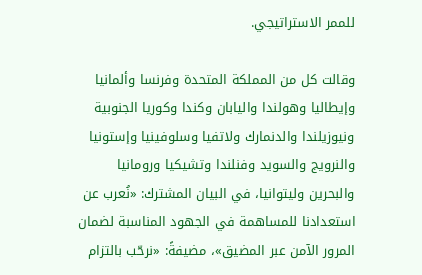للممر الاستراتيجي.

وقالت كل من المملكة المتحدة وفرنسا وألمانيا وإيطاليا وهولندا واليابان وكندا وكوريا الجنوبية ونيوزيلندا والدنمارك ولاتفيا وسلوفينيا وإستونيا والنرويج والسويد وفنلندا وتشيكيا ورومانيا والبحرين وليتوانيا، في البيان المشترك: «نُعرب عن استعدادنا للمساهمة في الجهود المناسبة لضمان المرور الآمن عبر المضيق»، مضيفةً: «نرحّب بالتزام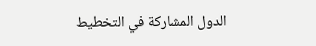الدول المشاركة في التخطيط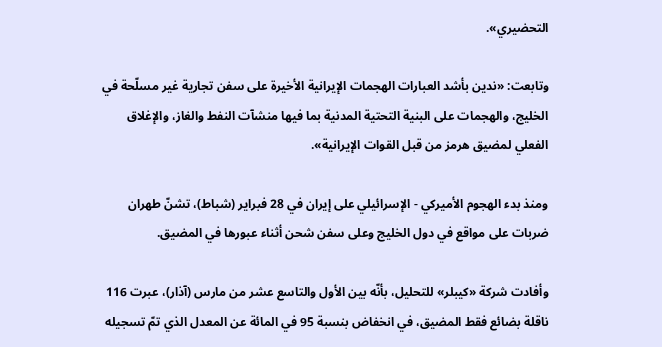التحضيري».

وتابعت: «ندين بأشد العبارات الهجمات الإيرانية الأخيرة على سفن تجارية غير مسلّحة في الخليج، والهجمات على البنية التحتية المدنية بما فيها منشآت النفط والغاز، والإغلاق الفعلي لمضيق هرمز من قبل القوات الإيرانية».

ومنذ بدء الهجوم الأميركي - الإسرائيلي على إيران في 28 فبراير (شباط)، تشنّ طهران ضربات على مواقع في دول الخليج وعلى سفن شحن أثناء عبورها في المضيق.

وأفادت شركة «كيبلر» للتحليل، بأنّه بين الأول والتاسع عشر من مارس (آذار)، عبرت 116 ناقلة بضائع فقط المضيق، في انخفاض بنسبة 95 في المائة عن المعدل الذي تمّ تسجيله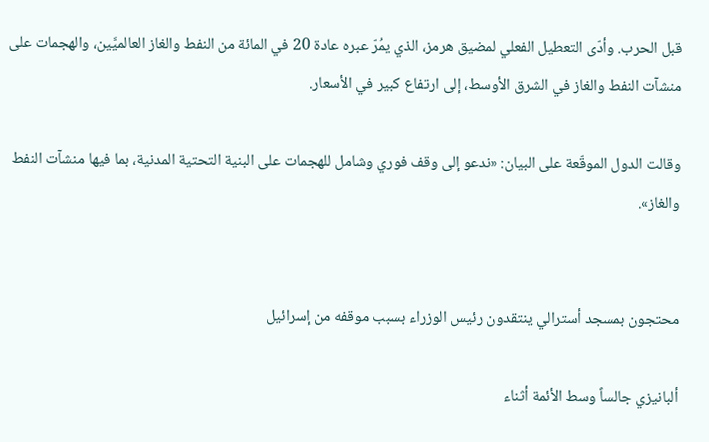قبل الحرب. وأدّى التعطيل الفعلي لمضيق هرمز، الذي يمُرّ عبره عادة 20 في المائة من النفط والغاز العالميَّين، والهجمات على منشآت النفط والغاز في الشرق الأوسط، إلى ارتفاع كبير في الأسعار.

وقالت الدول الموقّعة على البيان: «ندعو إلى وقف فوري وشامل للهجمات على البنية التحتية المدنية، بما فيها منشآت النفط والغاز».


محتجون بمسجد أسترالي ينتقدون رئيس الوزراء بسبب موقفه من إسرائيل

ألبانيزي جالساً وسط الأئمة أثناء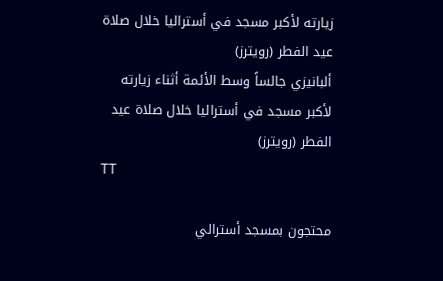زيارته لأكبر مسجد في أستراليا خلال صلاة عيد الفطر (رويترز)
ألبانيزي جالساً وسط الأئمة أثناء زيارته لأكبر مسجد في أستراليا خلال صلاة عيد الفطر (رويترز)
TT

محتجون بمسجد أسترالي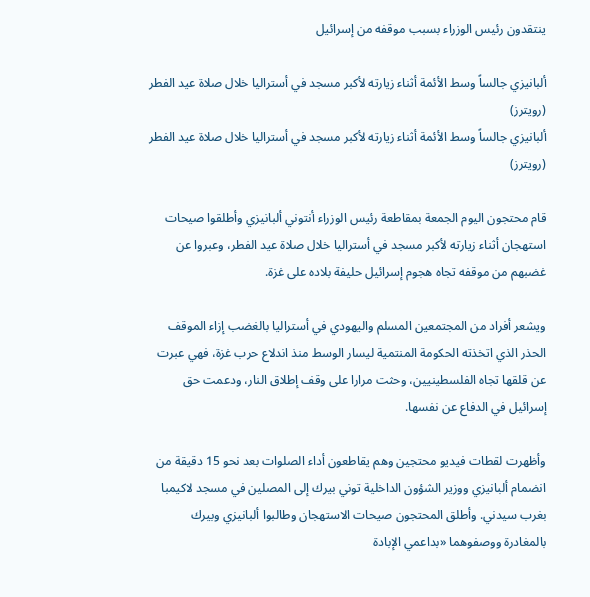ينتقدون رئيس الوزراء بسبب موقفه من إسرائيل

ألبانيزي جالساً وسط الأئمة أثناء زيارته لأكبر مسجد في أستراليا خلال صلاة عيد الفطر (رويترز)
ألبانيزي جالساً وسط الأئمة أثناء زيارته لأكبر مسجد في أستراليا خلال صلاة عيد الفطر (رويترز)

قام محتجون اليوم الجمعة بمقاطعة رئيس الوزراء أنتوني ألبانيزي وأطلقوا صيحات استهجان أثناء زيارته لأكبر مسجد في أستراليا خلال صلاة عيد الفطر، وعبروا عن غضبهم من موقفه تجاه هجوم إسرائيل حليفة بلاده على غزة.

ويشعر أفراد من المجتمعين المسلم واليهودي في أستراليا بالغضب إزاء الموقف الحذر الذي اتخذته الحكومة المنتمية ليسار الوسط منذ اندلاع حرب غزة، فهي عبرت عن قلقها تجاه الفلسطينيين، وحثت مرارا على وقف إطلاق النار، ودعمت حق إسرائيل في الدفاع عن نفسها.

وأظهرت لقطات فيديو محتجين وهم يقاطعون أداء الصلوات بعد نحو 15 دقيقة من انضمام ألبانيزي ووزير الشؤون الداخلية توني بيرك إلى المصلين في مسجد لاكيمبا بغرب سيدني. وأطلق المحتجون صيحات الاستهجان وطالبوا ألبانيزي وبيرك بالمغادرة ووصفوهما «بداعمي الإبادة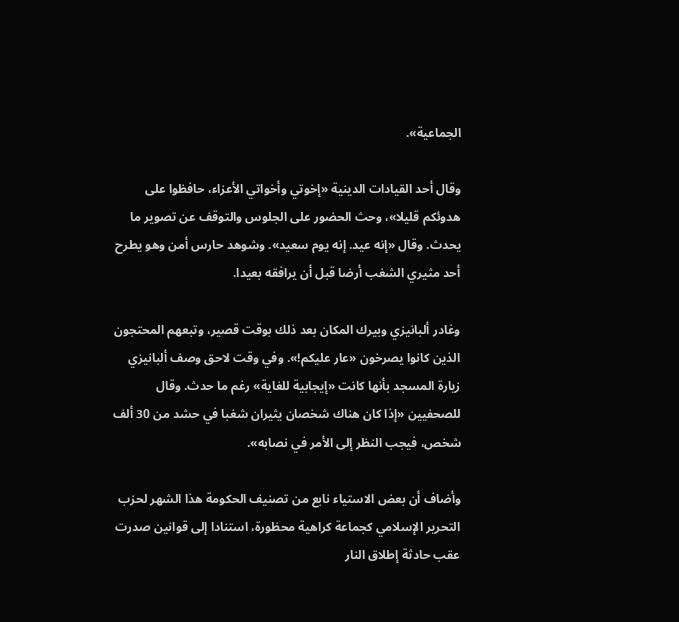الجماعية».

وقال أحد القيادات الدينية «إخوتي وأخواتي الأعزاء، حافظوا على هدوئكم قليلا»، وحث الحضور على الجلوس والتوقف عن تصوير ما يحدث. وقال «إنه عيد. إنه يوم سعيد». وشوهد حارس أمن وهو يطرح أحد مثيري الشغب أرضا قبل أن يرافقه بعيدا.

وغادر ألبانيزي وبيرك المكان بعد ذلك بوقت قصير، وتبعهم المحتجون الذين كانوا يصرخون «عار عليكم!». وفي وقت لاحق وصف ألبانيزي زيارة المسجد بأنها كانت «إيجابية للغاية» رغم ما حدث. وقال للصحفيين «إذا كان هناك شخصان يثيران شغبا في حشد من 30 ألف شخص، فيجب النظر إلى الأمر في نصابه».

وأضاف أن بعض الاستياء نابع من تصنيف الحكومة هذا الشهر لحزب التحرير الإسلامي كجماعة كراهية محظورة، استنادا إلى قوانين صدرت عقب حادثة إطلاق النار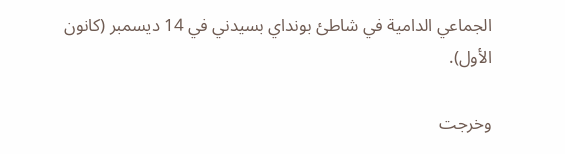الجماعي الدامية في شاطئ بونداي بسيدني في 14 ديسمبر (كانون الأول).

وخرجت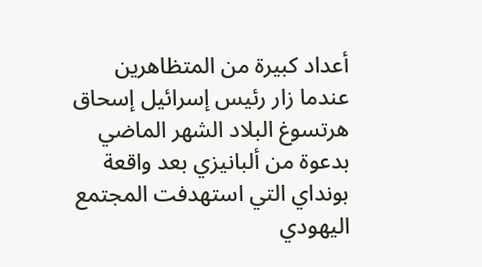أعداد كبيرة من المتظاهرين عندما زار رئيس إسرائيل إسحاق هرتسوغ البلاد الشهر الماضي بدعوة من ألبانيزي بعد واقعة بونداي التي استهدفت المجتمع اليهودي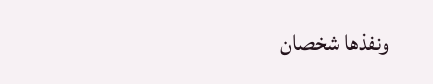ونفذها شخصان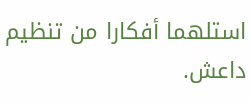استلهما أفكارا من تنظيم داعش.